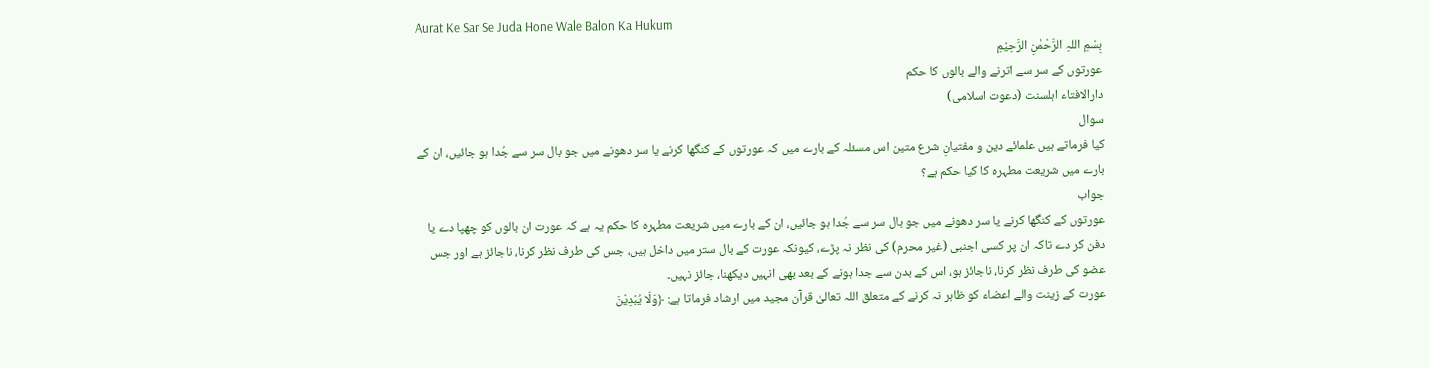Aurat Ke Sar Se Juda Hone Wale Balon Ka Hukum
بِسْمِ اللہِ الرَّحْمٰنِ الرَّحِيْمِ
عورتوں کے سر سے اترنے والے بالوں کا حکم
دارالافتاء اہلسنت (دعوت اسلامی)
سوال
کیا فرماتے ہیں علمائے دین و مفتیانِ شرع متین اس مسئلہ کے بارے میں کہ عورتوں کے کنگھا کرنے یا سر دھونے میں جو بال سر سے جُدا ہو جائیں، ان کے بارے میں شریعت مطہرہ کا کیا حکم ہے؟
جواب
عورتوں کے کنگھا کرنے یا سر دھونے میں جو بال سر سے جُدا ہو جائیں، ان کے بارے میں شریعت مطہرہ کا حکم یہ ہے کہ عورت ان بالوں کو چھپا دے یا دفن کر دے تاکہ ان پر کسی اجنبی (غیر محرم) کی نظر نہ پڑے، کیونکہ عورت کے بال ستر میں داخل ہیں، جس کی طرف نظر کرنا، ناجائز ہے اور جس عضو کی طرف نظر کرنا، ناجائز ہو، اس کے بدن سے جدا ہونے کے بعد بھی انہیں دیکھنا، جائز نہیں۔
عورت کے زینت والے اعضاء کو ظاہر نہ کرنے کے متعلق اللہ تعالیٰ قرآن مجید میں ارشاد فرماتا ہے: ﴿وَلَا یُبْدِیْنَ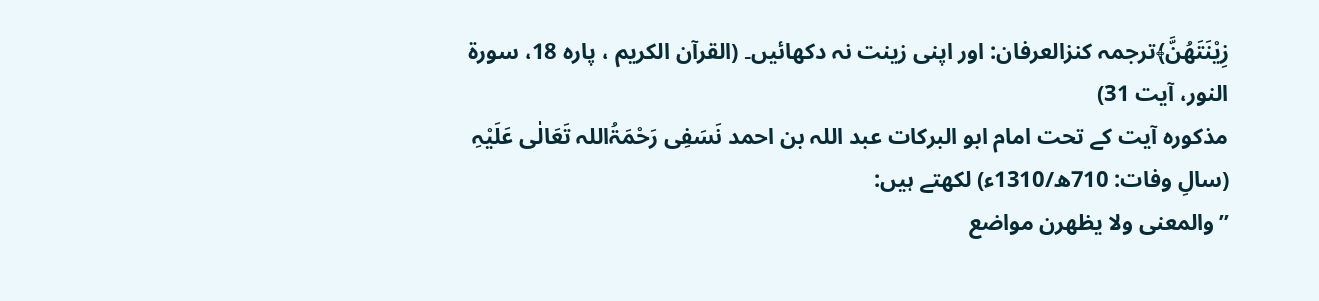زِیْنَتَهُنَّ﴾ترجمہ کنزالعرفان: اور اپنی زینت نہ دکھائیں۔ (القرآن الکریم ، پارہ 18، سورۃ النور، آیت 31)
مذکورہ آیت کے تحت امام ابو البرکات عبد اللہ بن احمد نَسَفِی رَحْمَۃُاللہ تَعَالٰی عَلَیْہِ (سالِ وفات: 710ھ/1310ء) لکھتے ہیں:
”والمعنى ولا يظهرن مواضع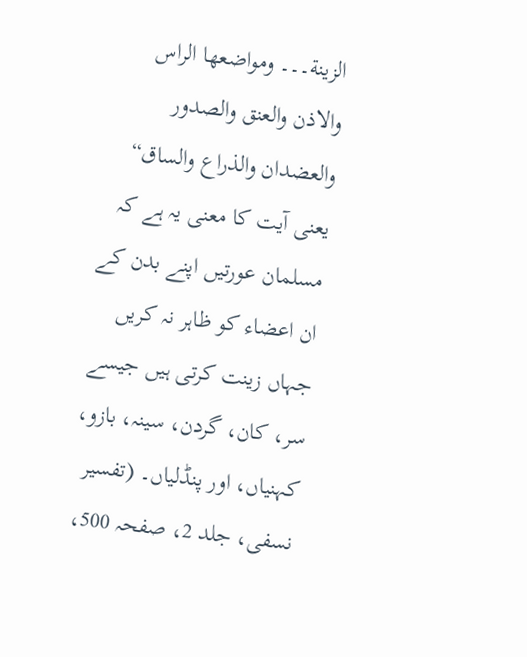الزينة۔۔۔ ومواضعها الراس والاذن والعنق والصدور والعضدان والذراع والساق“
یعنی آیت کا معنی یہ ہے کہ مسلمان عورتیں اپنے بدن کے ان اعضاء کو ظاہر نہ کریں جہاں زینت کرتی ہیں جیسے سر، کان، گردن، سینہ، بازو، کہنیاں، اور پنڈلیاں۔ (تفسیر نسفی، جلد 2، صفحہ 500،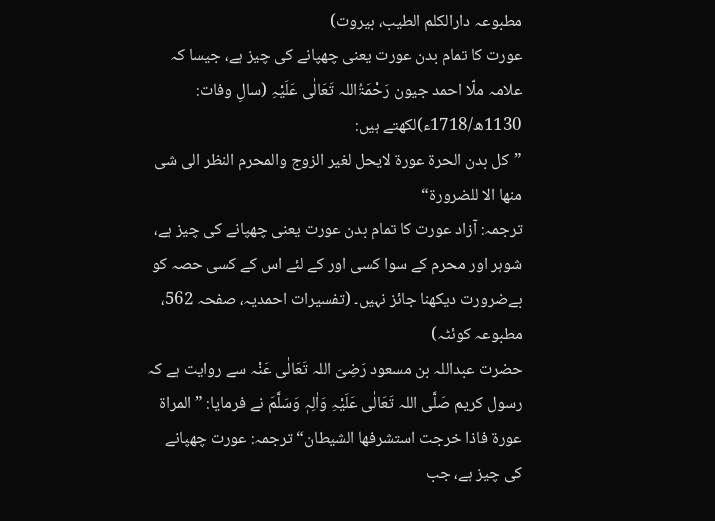مطبوعہ دارالکلم الطیب، بیروت)
عورت کا تمام بدن عورت یعنی چھپانے کی چیز ہے، جیسا کہ علامہ ملّا احمد جیون رَحْمَۃُاللہ تَعَالٰی عَلَیْہِ (سالِ وفات: 1130ھ/1718ء)لکھتے ہیں:
”کل بدن الحرۃ عورۃ لایحل لغیر الزوج والمحرم النظر الی شی منھا الا للضرورۃ“
ترجمہ: آزاد عورت کا تمام بدن عورت یعنی چھپانے کی چیز ہے، شوہر اور محرم کے سوا کسی اور کے لئے اس کے کسی حصہ کو بےضرورت دیکھنا جائز نہیں۔ (تفسیرات احمدیہ، صفحہ 562، مطبوعہ کوئٹہ)
حضرت عبداللہ بن مسعود رَضِیَ اللہ تَعَالٰی عَنْہ سے روایت ہے کہ رسول کریم صَلَّی اللہ تَعَالٰی عَلَیْہِ وَاٰلِہٖ وَسَلَّمَ نے فرمایا: ”المراة عورة فاذا خرجت استشرفها الشيطان“ ترجمہ: عورت چھپانے کی چیز ہے، جب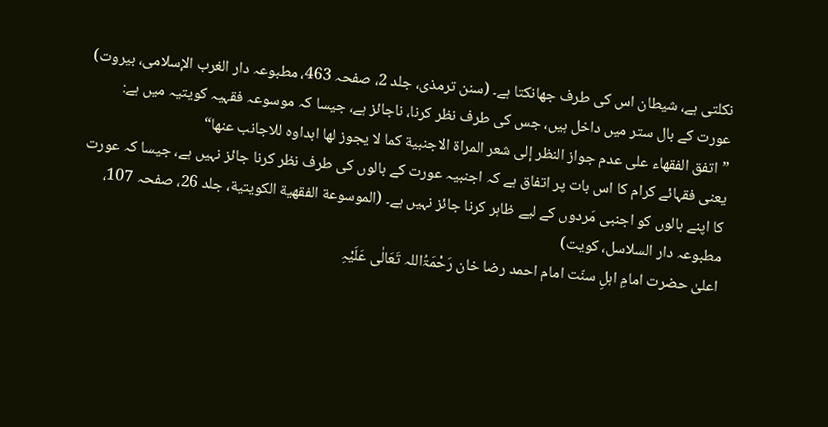نکلتی ہے، شیطان اس کی طرف جھانکتا ہے۔ (سنن ترمذی، جلد 2، صفحہ 463، مطبوعہ دار الغرب الإسلامی، بيروت)
عورت کے بال ستر میں داخل ہیں، جس کی طرف نظر کرنا، ناجائز ہے، جیسا کہ موسوعہ فقہیہ کویتیہ میں ہے:
”اتفق الفقهاء على عدم جواز النظر إلى شعر المراة الاجنبية كما لا يجوز لها ابداوه للاجانب عنها“
یعنی فقہائے کرام کا اس بات پر اتفاق ہے کہ اجنبیہ عورت کے بالوں کی طرف نظر کرنا جائز نہیں ہے، جیسا کہ عورت کا اپنے بالوں کو اجنبی مَردوں کے لیے ظاہر کرنا جائز نہیں ہے۔ (الموسوعة الفقهية الكويتية، جلد 26، صفحہ 107، مطبوعہ دار السلاسل، کویت)
اعلیٰ حضرت امامِ اہلِ سنّت امام احمد رضا خان رَحْمَۃُاللہ تَعَالٰی عَلَیْہِ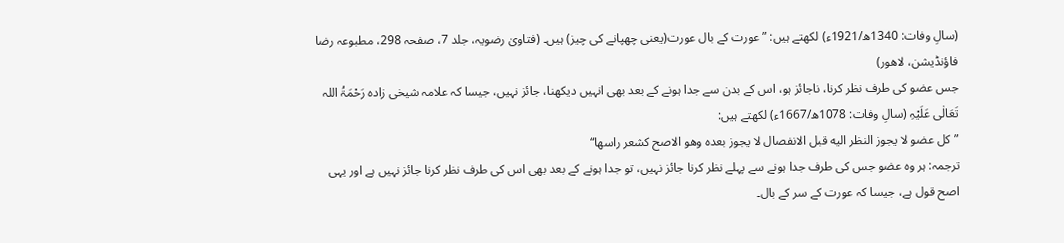(سالِ وفات: 1340ھ/1921ء) لکھتے ہیں: ”عورت کے بال عورت(یعنی چھپانے کی چیز) ہیں۔ (فتاویٰ رضویہ، جلد 7، صفحہ 298، مطبوعہ رضا فاؤنڈیشن، لاھور)
جس عضو کی طرف نظر کرنا، ناجائز ہو، اس کے بدن سے جدا ہونے کے بعد بھی انہیں دیکھنا، جائز نہیں، جیسا کہ علامہ شیخی زادہ رَحْمَۃُ اللہ تَعَالٰی عَلَیْہِ (سالِ وفات: 1078ھ/1667ء) لکھتے ہیں:
”كل عضو لا يجوز النظر اليه قبل الانفصال لا يجوز بعده وهو الاصح كشعر راسها“
ترجمہ: ہر وہ عضو جس کی طرف جدا ہونے سے پہلے نظر کرنا جائز نہیں، تو جدا ہونے کے بعد بھی اس کی طرف نظر کرنا جائز نہیں ہے اور یہی اصح قول ہے، جیسا کہ عورت کے سر کے بال۔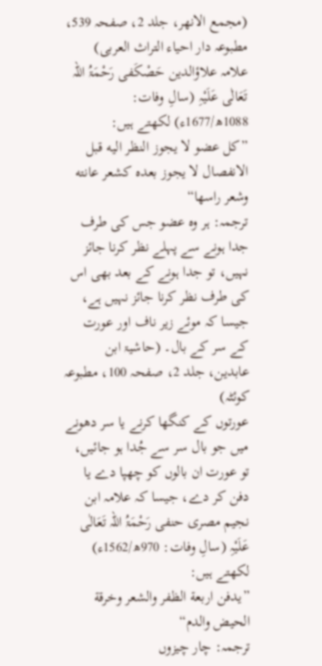(مجمع الانھر، جلد 2، صفحہ 539، مطبوعہ دار احیاء التراث العربی)
علامہ علاؤالدین حَصْکَفی رَحْمَۃُ اللہ تَعَالٰی عَلَیْہِ (سالِ وفات: 1088ھ/1677ء) لکھتے ہیں:
”كل عضو لا يجوز النظر اليه قبل الانفصال لا يجوز بعده كشعر عانته وشعر راسها“
ترجمہ: ہر وہ عضو جس کی طرف جدا ہونے سے پہلے نظر کرنا جائز نہیں، تو جدا ہونے کے بعد بھی اس کی طرف نظر کرنا جائز نہیں ہے، جیسا کہ موئے زیر ناف اور عورت کے سر کے بال۔ (حاشیۃ ابن عابدین، جلد 2، صفحہ 100، مطبوعہ کوئٹہ)
عورتوں کے کنگھا کرنے یا سر دھونے میں جو بال سر سے جُدا ہو جائیں، تو عورت ان بالوں کو چھپا دے یا دفن کر دے، جیسا کہ علامہ ابن نجیم مصری حنفی رَحْمَۃُ اللہ تَعَالٰی عَلَیْہِ (سالِ وفات: 970ھ/1562ء) لکھتے ہیں:
”يدفن اربعة الظفر والشعر وخرقة الحيض والدم“
ترجمہ: چار چیزوں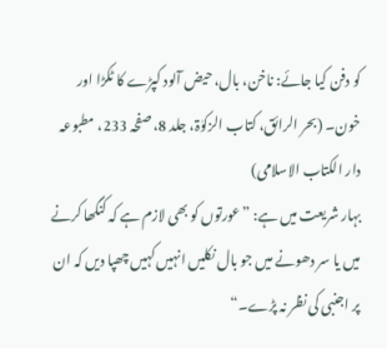کو دفن کیا جائے: ناخن، بال، حیض آلود کپڑے کا ٹکڑا اور خون۔ (بحر الرائق، کتاب الزکوٰۃ، جلد 8، صفحہ 233، مطبوعہ دار الکتاب الاسلامی)
بہار شریعت میں ہے: ”عورتوں کو بھی لازم ہے کہ کنگھا کرنے میں یا سر دھونے میں جو بال نکلیں انہیں کہیں چھپا دیں کہ ان پر اجنبی کی نظر نہ پڑے۔“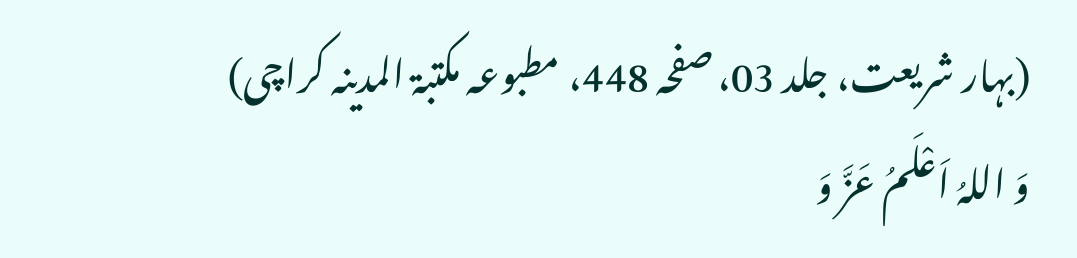(بہار شریعت، جلد 03، صفحہ 448، مطبوعہ مکتبۃ المدینہ کراچی)
وَ اللہُ اَعْلَمُ عَزَّ وَ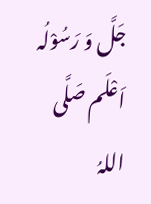جَلَّ وَ رَسُوْلُہ اَعْلَم صَلَّی اللہُ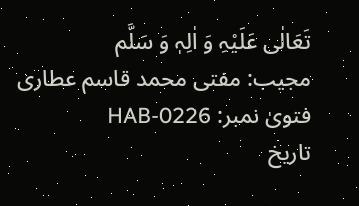تَعَالٰی عَلَیْہِ وَ اٰلِہٖ وَ سَلَّم
مجیب: مفتی محمد قاسم عطاری
فتویٰ نمبر: HAB-0226
تاریخ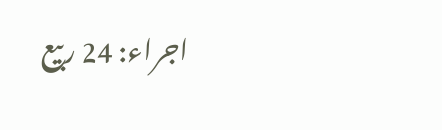اجراء: 24 ربيع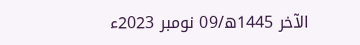الآخر 1445ھ/09 نومبر 2023ء